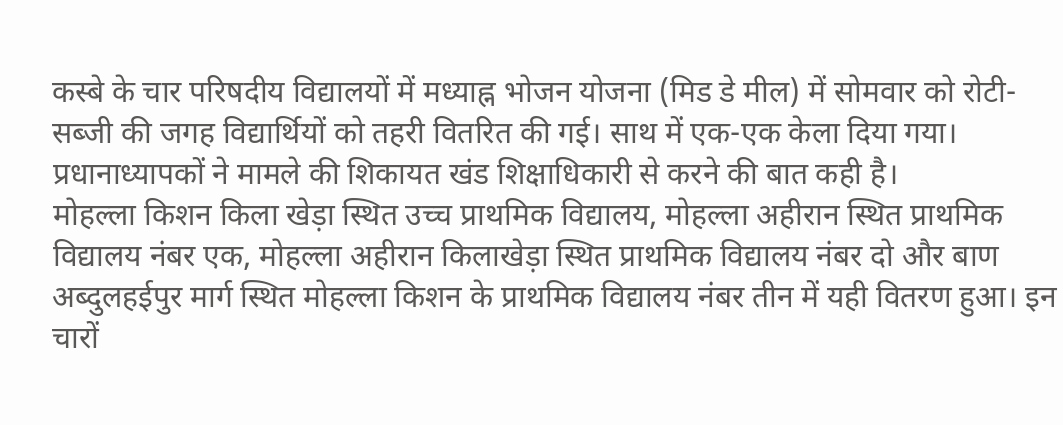कस्बे के चार परिषदीय विद्यालयों में मध्याह्न भोजन योजना (मिड डे मील) में सोमवार को रोटी-सब्जी की जगह विद्यार्थियों को तहरी वितरित की गई। साथ में एक-एक केला दिया गया। प्रधानाध्यापकों ने मामले की शिकायत खंड शिक्षाधिकारी से करने की बात कही है।
मोहल्ला किशन किला खेड़ा स्थित उच्च प्राथमिक विद्यालय, मोहल्ला अहीरान स्थित प्राथमिक विद्यालय नंबर एक, मोहल्ला अहीरान किलाखेड़ा स्थित प्राथमिक विद्यालय नंबर दो और बाण अब्दुलहईपुर मार्ग स्थित मोहल्ला किशन के प्राथमिक विद्यालय नंबर तीन में यही वितरण हुआ। इन चारों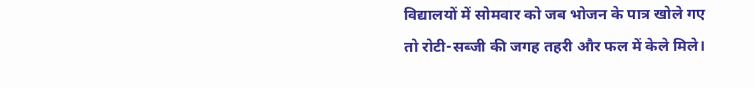विद्यालयों में सोमवार को जब भोजन के पात्र खोले गए तो रोटी-सब्जी की जगह तहरी और फल में केले मिले।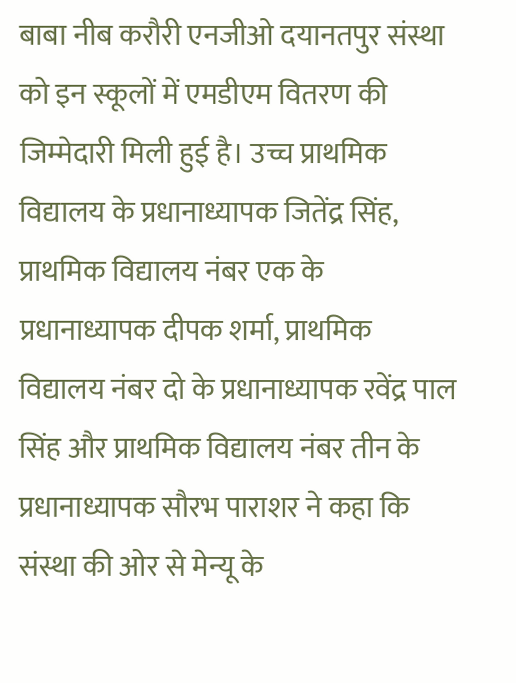बाबा नीब करौरी एनजीओ दयानतपुर संस्था को इन स्कूलों में एमडीएम वितरण की जिम्मेदारी मिली हुई है। उच्च प्राथमिक विद्यालय के प्रधानाध्यापक जितेंद्र सिंह, प्राथमिक विद्यालय नंबर एक के प्रधानाध्यापक दीपक शर्मा, प्राथमिक विद्यालय नंबर दो के प्रधानाध्यापक रवेंद्र पाल सिंह और प्राथमिक विद्यालय नंबर तीन के प्रधानाध्यापक सौरभ पाराशर ने कहा कि संस्था की ओर से मेन्यू के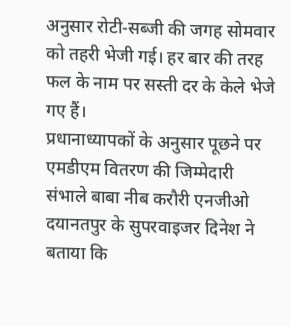अनुसार रोटी-सब्जी की जगह सोमवार को तहरी भेजी गई। हर बार की तरह फल के नाम पर सस्ती दर के केले भेजे गए हैं।
प्रधानाध्यापकों के अनुसार पूछने पर एमडीएम वितरण की जिम्मेदारी संभाले बाबा नीब करौरी एनजीओ दयानतपुर के सुपरवाइजर दिनेश ने बताया कि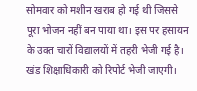सोमवार को मशीन खराब हो गई थी जिससे पूरा भोजन नहीं बन पाया था। इस पर हसायन के उक्त चारों विद्यालयों में तहरी भेजी गई है। खंड शिक्षाधिकारी को रिपोर्ट भेजी जाएगी।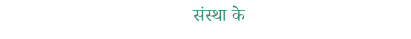संस्था के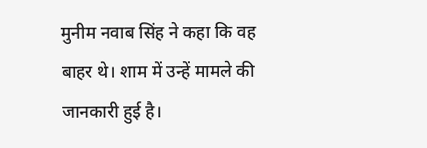मुनीम नवाब सिंह ने कहा कि वह बाहर थे। शाम में उन्हें मामले की जानकारी हुई है।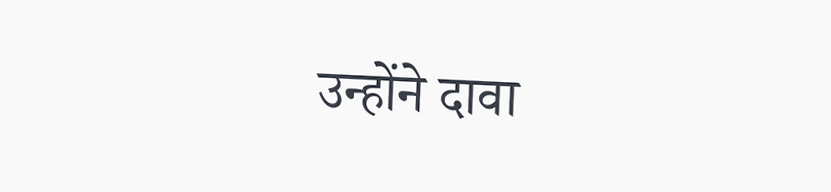उन्होंने दावा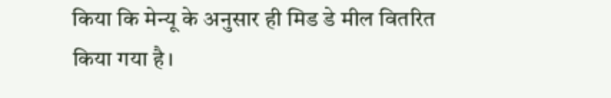किया कि मेन्यू के अनुसार ही मिड डे मील वितरित किया गया है।